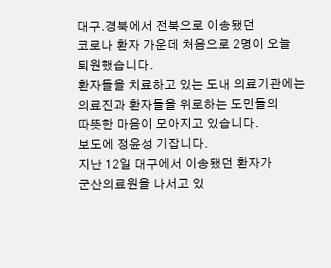대구.경북에서 전북으로 이송됐던
코로나 환자 가운데 처음으로 2명이 오늘
퇴원했습니다.
환자들을 치료하고 있는 도내 의료기관에는
의료진과 환자들을 위로하는 도민들의
따뜻한 마음이 모아지고 있습니다.
보도에 정윤성 기잡니다.
지난 12일 대구에서 이송됐던 환자가
군산의료원을 나서고 있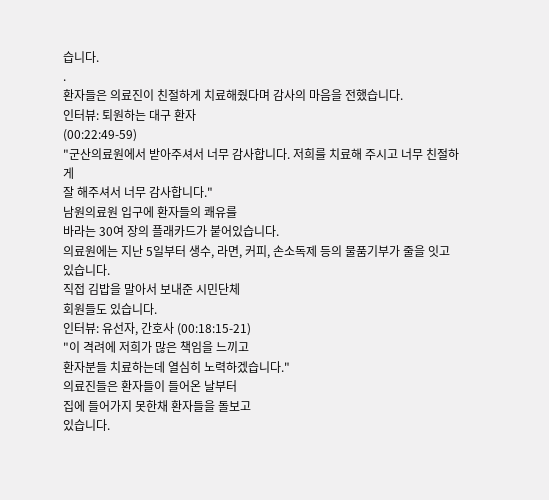습니다.
.
환자들은 의료진이 친절하게 치료해줬다며 감사의 마음을 전했습니다.
인터뷰: 퇴원하는 대구 환자
(00:22:49-59)
"군산의료원에서 받아주셔서 너무 감사합니다. 저희를 치료해 주시고 너무 친절하게
잘 해주셔서 너무 감사합니다."
남원의료원 입구에 환자들의 쾌유를
바라는 30여 장의 플래카드가 붙어있습니다.
의료원에는 지난 5일부터 생수, 라면, 커피, 손소독제 등의 물품기부가 줄을 잇고
있습니다.
직접 김밥을 말아서 보내준 시민단체
회원들도 있습니다.
인터뷰: 유선자, 간호사 (00:18:15-21)
"이 격려에 저희가 많은 책임을 느끼고
환자분들 치료하는데 열심히 노력하겠습니다."
의료진들은 환자들이 들어온 날부터
집에 들어가지 못한채 환자들을 돌보고
있습니다.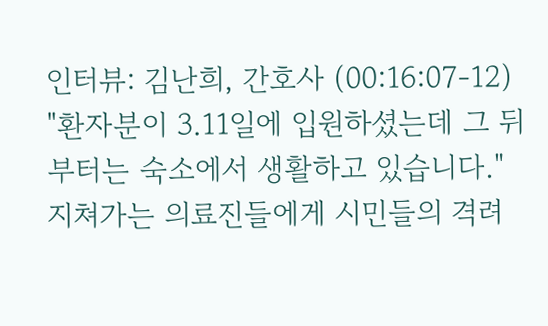인터뷰: 김난희, 간호사 (00:16:07-12)
"환자분이 3.11일에 입원하셨는데 그 뒤부터는 숙소에서 생활하고 있습니다."
지쳐가는 의료진들에게 시민들의 격려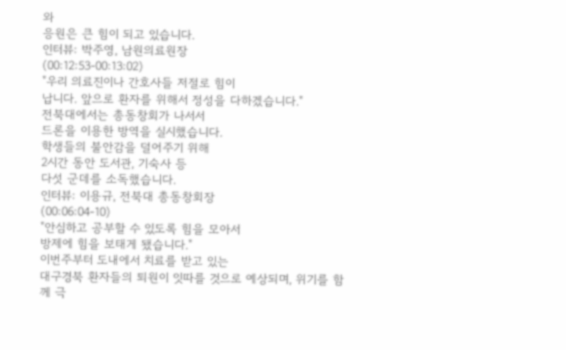와
응원은 큰 힘이 되고 있습니다.
인터뷰: 박주영, 남원의료원장
(00:12:53-00:13:02)
"우리 의료진이나 간호사들 저절로 힘이
납니다. 앞으로 환자를 위해서 정성을 다하겠습니다."
전북대에서는 총동창회가 나서서
드론을 이용한 방역을 실시했습니다.
학생들의 불안감을 덜어주기 위해
2시간 동안 도서관, 기숙사 등
다섯 군데를 소독했습니다.
인터뷰: 이용규, 전북대 총동창회장
(00:06:04-10)
"안심하고 공부할 수 있도록 힘을 모아서
방제에 힘을 보태게 됐습니다."
이번주부터 도내에서 치료를 받고 있는
대구경북 환자들의 퇴원이 잇따를 것으로 예상되며, 위기를 함께 극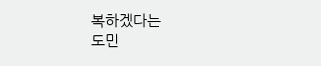복하겠다는
도민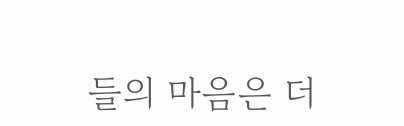들의 마음은 더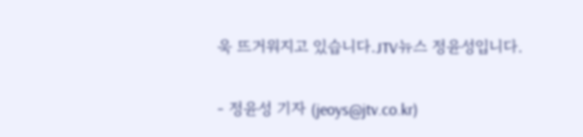욱 뜨거워지고 있습니다.JTV뉴스 정윤성입니다.

- 정윤성 기자 (jeoys@jtv.co.kr)